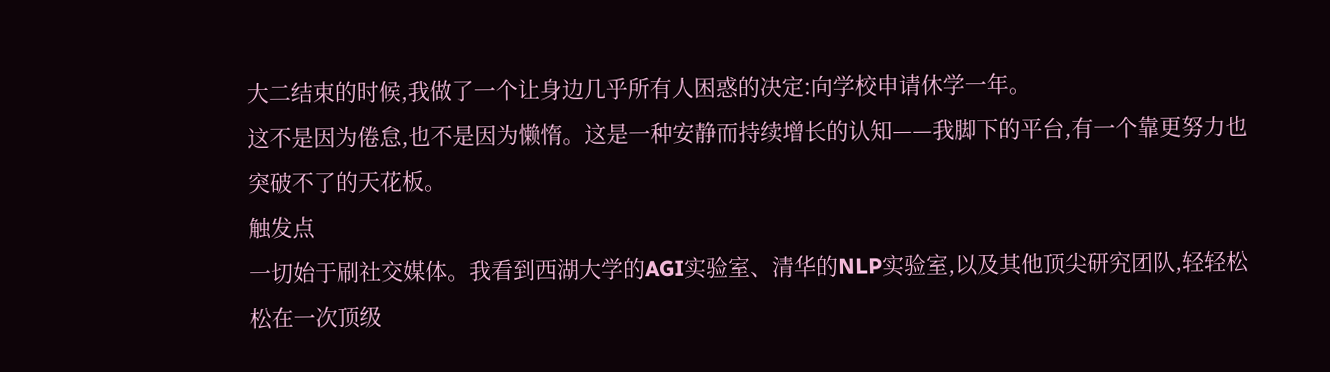大二结束的时候,我做了一个让身边几乎所有人困惑的决定:向学校申请休学一年。
这不是因为倦怠,也不是因为懒惰。这是一种安静而持续增长的认知——我脚下的平台,有一个靠更努力也突破不了的天花板。
触发点
一切始于刷社交媒体。我看到西湖大学的AGI实验室、清华的NLP实验室,以及其他顶尖研究团队,轻轻松松在一次顶级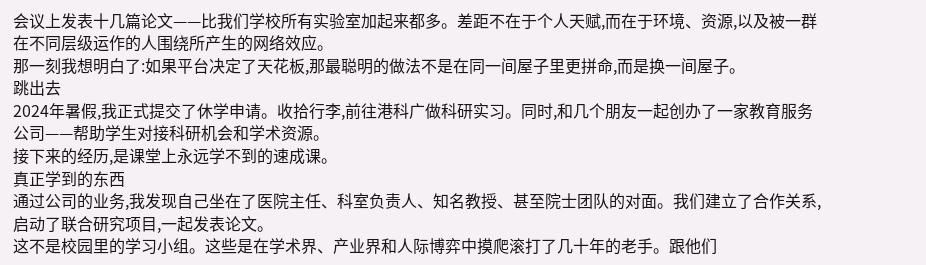会议上发表十几篇论文——比我们学校所有实验室加起来都多。差距不在于个人天赋,而在于环境、资源,以及被一群在不同层级运作的人围绕所产生的网络效应。
那一刻我想明白了:如果平台决定了天花板,那最聪明的做法不是在同一间屋子里更拼命,而是换一间屋子。
跳出去
2024年暑假,我正式提交了休学申请。收拾行李,前往港科广做科研实习。同时,和几个朋友一起创办了一家教育服务公司——帮助学生对接科研机会和学术资源。
接下来的经历,是课堂上永远学不到的速成课。
真正学到的东西
通过公司的业务,我发现自己坐在了医院主任、科室负责人、知名教授、甚至院士团队的对面。我们建立了合作关系,启动了联合研究项目,一起发表论文。
这不是校园里的学习小组。这些是在学术界、产业界和人际博弈中摸爬滚打了几十年的老手。跟他们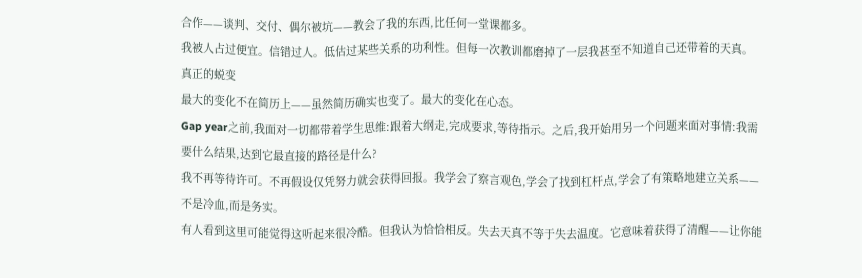合作——谈判、交付、偶尔被坑——教会了我的东西,比任何一堂课都多。
我被人占过便宜。信错过人。低估过某些关系的功利性。但每一次教训都磨掉了一层我甚至不知道自己还带着的天真。
真正的蜕变
最大的变化不在简历上——虽然简历确实也变了。最大的变化在心态。
Gap year之前,我面对一切都带着学生思维:跟着大纲走,完成要求,等待指示。之后,我开始用另一个问题来面对事情:我需要什么结果,达到它最直接的路径是什么?
我不再等待许可。不再假设仅凭努力就会获得回报。我学会了察言观色,学会了找到杠杆点,学会了有策略地建立关系——不是冷血,而是务实。
有人看到这里可能觉得这听起来很冷酷。但我认为恰恰相反。失去天真不等于失去温度。它意味着获得了清醒——让你能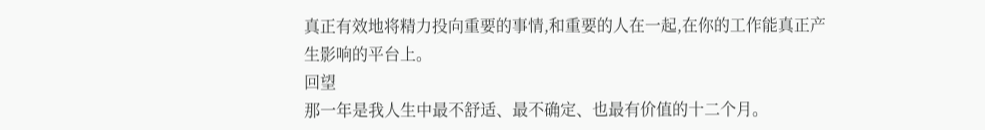真正有效地将精力投向重要的事情,和重要的人在一起,在你的工作能真正产生影响的平台上。
回望
那一年是我人生中最不舒适、最不确定、也最有价值的十二个月。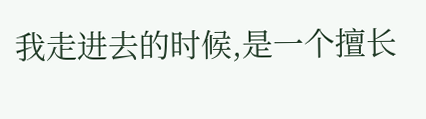我走进去的时候,是一个擅长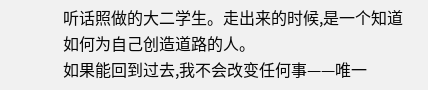听话照做的大二学生。走出来的时候,是一个知道如何为自己创造道路的人。
如果能回到过去,我不会改变任何事——唯一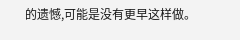的遗憾,可能是没有更早这样做。